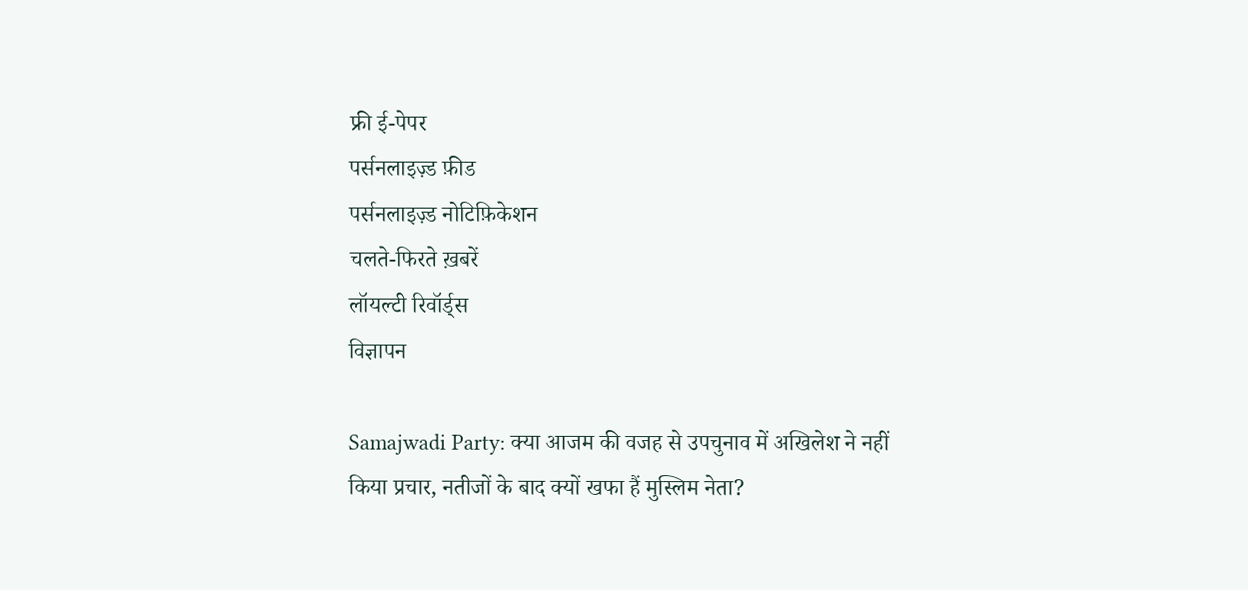फ्री ई-पेपर
पर्सनलाइज़्ड फ़ीड
पर्सनलाइज़्ड नोटिफ़िकेशन
चलते-फिरते ख़बरें
लॉयल्टी रिवॉर्ड्स
विज्ञापन

Samajwadi Party: क्या आजम की वजह से उपचुनाव में अखिलेश ने नहीं किया प्रचार, नतीजों के बाद क्यों खफा हैं मुस्लिम नेता?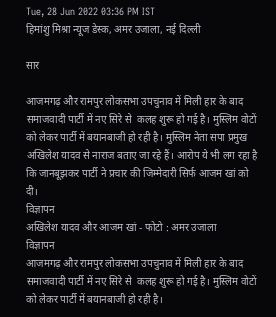Tue, 28 Jun 2022 03:36 PM IST
हिमांशु मिश्रा न्यूज डेस्क, अमर उजाला, नई दिल्ली

सार

आजमगढ़ और रामपुर लोकसभा उपचुनाव में मिली हार के बाद समाजवादी पार्टी में नए सिरे से  कलह शुरू हो गई है। मुस्लिम वोटों को लेकर पार्टी में बयानबाजी हो रही है। मुस्लिम नेता सपा प्रमुख अखिलेश यादव से नाराज बताए जा रहे हैं। आरोप ये भी लग रहा है कि जानबूझकर पार्टी ने प्रचार की जिम्मेदारी सिर्फ आजम खां को दी।
विज्ञापन
अखिलेश यादव और आजम खां - फोटो : अमर उजाला
विज्ञापन
आजमगढ़ और रामपुर लोकसभा उपचुनाव में मिली हार के बाद समाजवादी पार्टी में नए सिरे से  कलह शुरू हो गई है। मुस्लिम वोटों को लेकर पार्टी में बयानबाजी हो रही है।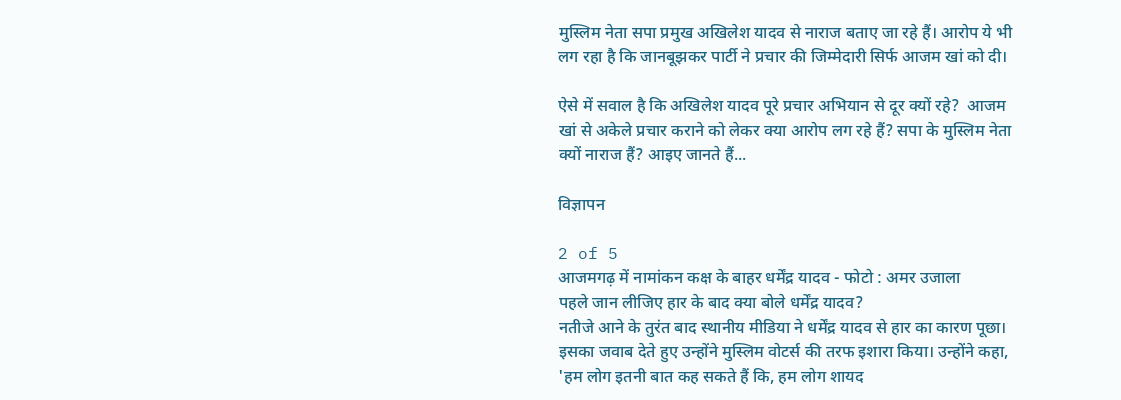मुस्लिम नेता सपा प्रमुख अखिलेश यादव से नाराज बताए जा रहे हैं। आरोप ये भी लग रहा है कि जानबूझकर पार्टी ने प्रचार की जिम्मेदारी सिर्फ आजम खां को दी।

ऐसे में सवाल है कि अखिलेश यादव पूरे प्रचार अभियान से दूर क्यों रहे?  आजम खां से अकेले प्रचार कराने को लेकर क्या आरोप लग रहे हैं? सपा के मुस्लिम नेता क्यों नाराज हैं? आइए जानते हैं...

विज्ञापन

2 of 5
आजमगढ़ में नामांकन कक्ष के बाहर धर्मेंद्र यादव - फोटो : अमर उजाला
पहले जान लीजिए हार के बाद क्या बोले धर्मेंद्र यादव?
नतीजे आने के तुरंत बाद स्थानीय मीडिया ने धर्मेंद्र यादव से हार का कारण पूछा। इसका जवाब देते हुए उन्होंने मुस्लिम वोटर्स की तरफ इशारा किया। उन्होंने कहा, 'हम लोग इतनी बात कह सकते हैं कि, हम लोग शायद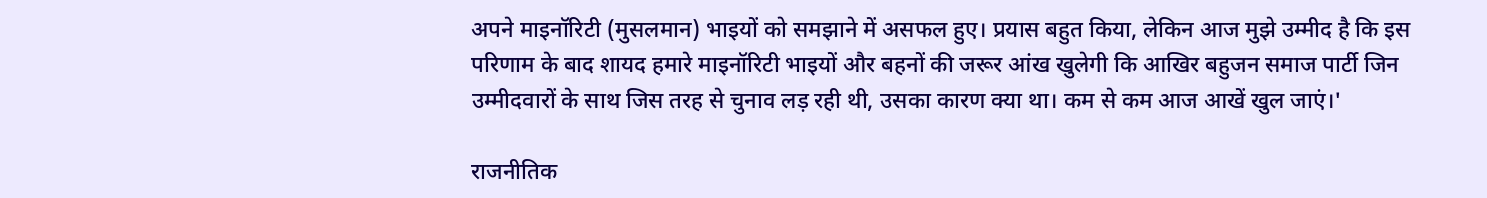अपने माइनॉरिटी (मुसलमान) भाइयों को समझाने में असफल हुए। प्रयास बहुत किया, लेकिन आज मुझे उम्मीद है कि इस परिणाम के बाद शायद हमारे माइनॉरिटी भाइयों और बहनों की जरूर आंख खुलेगी कि आखिर बहुजन समाज पार्टी जिन उम्मीदवारों के साथ जिस तरह से चुनाव लड़ रही थी, उसका कारण क्या था। कम से कम आज आखें खुल जाएं।'

राजनीतिक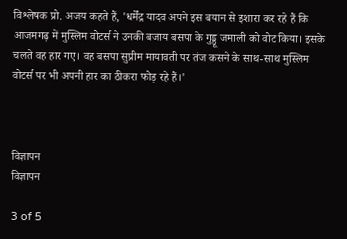विश्लेषक प्रो. अजय कहते हैं, 'धर्मेंद्र यादव अपने इस बयान से इशारा कर रहे हैं कि आजमगढ़ में मुस्लिम वोटर्स ने उनकी बजाय बसपा के गुड्डू जमाली को वोट किया। इसके चलते वह हार गए। वह बसपा सुप्रीम मायावती पर तंज कसने के साथ-साथ मुस्लिम वोटर्स पर भी अपनी हार का ठीकरा फोड़ रहे हैं।'



विज्ञापन
विज्ञापन

3 of 5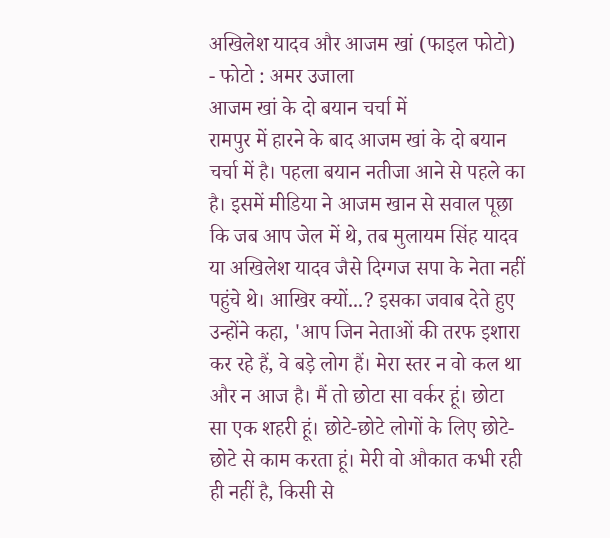अखिलेश यादव और आजम खां (फाइल फोटो) - फोटो : अमर उजाला
आजम खां के दो बयान चर्चा में
रामपुर में हारने के बाद आजम खां के दो बयान चर्चा में है। पहला बयान नतीजा आने से पहले का है। इसमें मीडिया ने आजम खान से सवाल पूछा कि जब आप जेल में थे, तब मुलायम सिंह यादव या अखिलेश यादव जैसे दिग्गज सपा के नेता नहीं पहुंचे थे। आखिर क्यों...? इसका जवाब देते हुए उन्होंने कहा, 'आप जिन नेताओं की तरफ इशारा कर रहे हैं, वे बड़े लोग हैं। मेरा स्तर न वो कल था और न आज है। मैं तो छोटा सा वर्कर हूं। छोटा सा एक शहरी हूं। छोटे-छोटे लोगों के लिए छोटे-छोटे से काम करता हूं। मेरी वो औकात कभी रही ही नहीं है, किसी से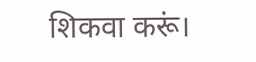शिकवा करूं।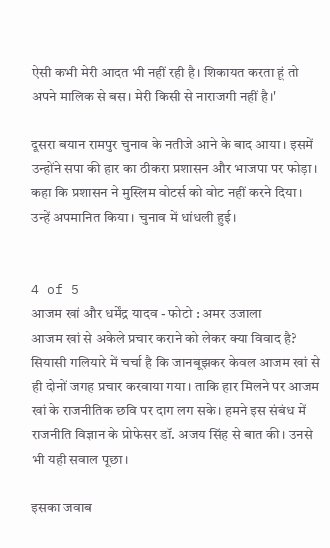ऐसी कभी मेरी आदत भी नहीं रही है। शिकायत करता हूं तो अपने मालिक से बस। मेरी किसी से नाराजगी नहीं है।'

दूसरा बयान रामपुर चुनाव के नतीजे आने के बाद आया। इसमें उन्होंने सपा की हार का ठीकरा प्रशासन और भाजपा पर फोड़ा। कहा कि प्रशासन ने मुस्लिम वोटर्स को वोट नहीं करने दिया। उन्हें अपमानित किया। चुनाव में धांधली हुई।


4 of 5
आजम खां और धर्मेंद्र यादव - फोटो : अमर उजाला
आजम खां से अकेले प्रचार कराने को लेकर क्या विवाद है?
सियासी गलियारे में चर्चा है कि जानबूझकर केवल आजम खां से ही दोनों जगह प्रचार करवाया गया। ताकि हार मिलने पर आजम खां के राजनीतिक छवि पर दाग लग सके। हमने इस संबंध में राजनीति विज्ञान के प्रोफेसर डॉ. अजय सिंह से बात की। उनसे भी यही सवाल पूछा।

इसका जवाब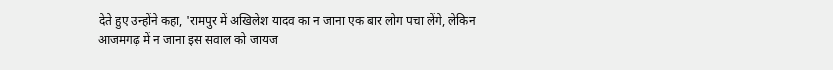देते हुए उन्होंने कहा, 'रामपुर में अखिलेश यादव का न जाना एक बार लोग पचा लेंगे, लेकिन आजमगढ़ में न जाना इस सवाल को जायज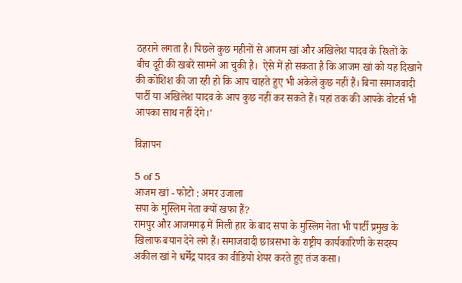ठहराने लगता है। पिछले कुछ महीनों से आजम खां और अखिलेश यादव के रिश्तों के बीच दूरी की खबरें सामने आ चुकी है।  ऐसे में हो सकता है कि आजम खां को यह दिखाने की कोशिश की जा रही हो कि आप चाहते हुए भी अकेले कुछ नहीं हैं। बिना समाजवादी पार्टी या अखिलेश यादव के आप कुछ नहीं कर सकते हैं। यहां तक की आपके वोटर्स भी आपका साथ नहीं देंगे।'

विज्ञापन

5 of 5
आजम खां - फोटो : अमर उजाला
सपा के मुस्लिम नेता क्यों खफा हैं?
रामपुर और आजमगढ़ में मिली हार के बाद सपा के मुस्लिम नेता भी पार्टी प्रमुख के खिलाफ बयान देने लगे हैं। समाजवादी छात्रसभा के राष्ट्रीय कार्यकारिणी के सदस्य अकील खां ने धर्मेंद्र यादव का वीडियो शेयर करते हुए तंज कसा।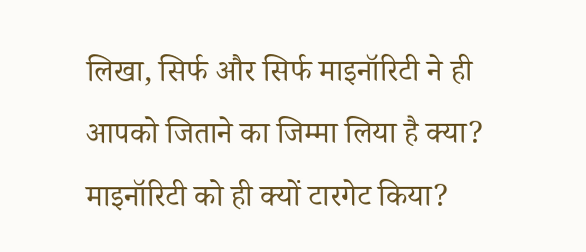लिखा, सिर्फ और सिर्फ माइनॉरिटी ने ही आपको जिताने का जिम्मा लिया है क्या? माइनॉरिटी को ही क्यों टारगेट किया?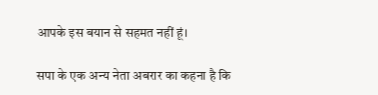आपके इस बयान से सहमत नहीं हूं।

सपा के एक अन्य नेता अबरार का कहना है कि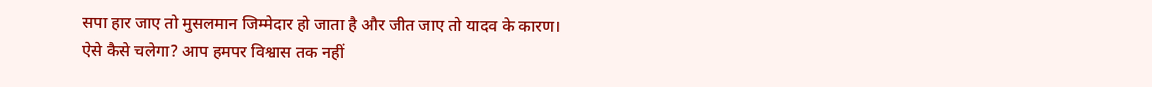सपा हार जाए तो मुसलमान जिम्मेदार हो जाता है और जीत जाए तो यादव के कारण। ऐसे कैसे चलेगा? आप हमपर विश्वास तक नहीं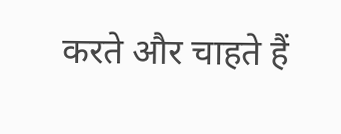करते और चाहते हैं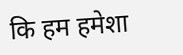कि हम हमेशा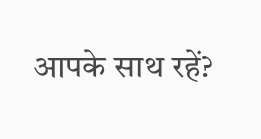आपके साथ रहें?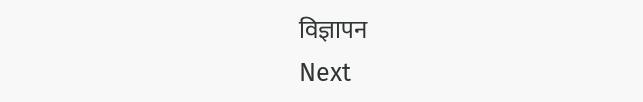विज्ञापन
Next